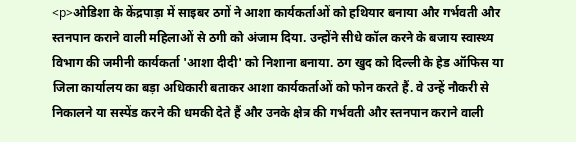<p>ओडिशा के केंद्रपाड़ा में साइबर ठगों ने आशा कार्यकर्ताओं को हथियार बनाया और गर्भवती और स्तनपान कराने वाली महिलाओं से ठगी को अंजाम दिया. उन्होंने सीधे कॉल करने के बजाय स्वास्थ्य विभाग की जमीनी कार्यकर्ता 'आशा दीदी' को निशाना बनाया. ठग खुद को दिल्ली के हेड ऑफिस या जिला कार्यालय का बड़ा अधिकारी बताकर आशा कार्यकर्ताओं को फोन करते हैं. वे उन्हें नौकरी से निकालने या सस्पेंड करने की धमकी देते हैं और उनके क्षेत्र की गर्भवती और स्तनपान कराने वाली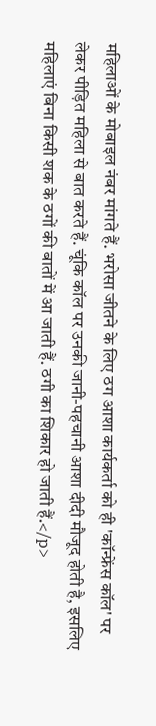महिलाओं के मोबाइल नंबर मांगते हैं. भरोसा जीतने के लिए ठग आशा कार्यकर्ता को ही 'कॉन्फ्रेंस कॉल' पर लेकर पीड़ित महिला से बात करते हैं. चूंकि कॉल पर उनकी जानी-पहचानी आशा दीदी मौजूद होती है, इसलिए महिलाएं बिना किसी शक के ठगों की बातों में आ जाती हैं. ठगी का शिकार हो जाती हैं.</p>